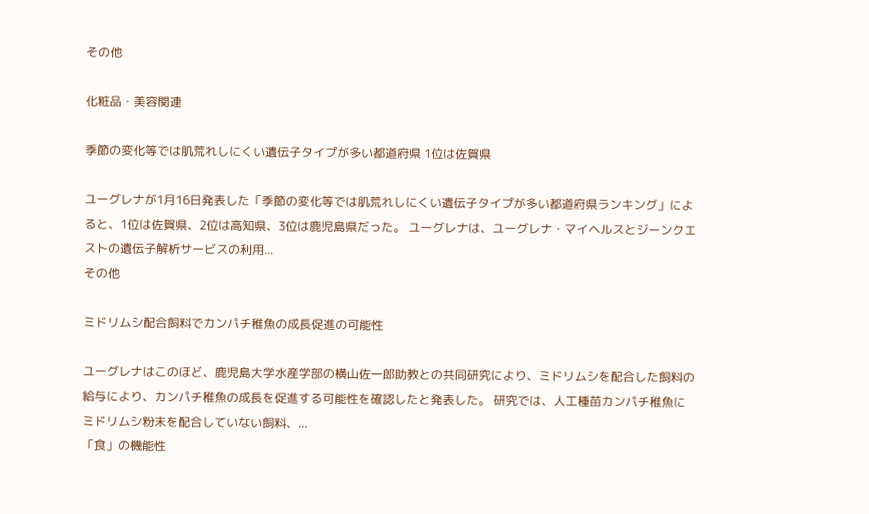その他

化粧品・美容関連

季節の変化等では肌荒れしにくい遺伝子タイプが多い都道府県 1位は佐賀県

ユーグレナが1月16日発表した「季節の変化等では肌荒れしにくい遺伝子タイプが多い都道府県ランキング」によると、1位は佐賀県、2位は高知県、3位は鹿児島県だった。 ユーグレナは、ユーグレナ・マイヘルスとジーンクエストの遺伝子解析サービスの利用...
その他

ミドリムシ配合飼料でカンパチ稚魚の成長促進の可能性

ユーグレナはこのほど、鹿児島大学水産学部の横山佐一郎助教との共同研究により、ミドリムシを配合した飼料の給与により、カンパチ稚魚の成長を促進する可能性を確認したと発表した。 研究では、人工種苗カンパチ稚魚にミドリムシ粉末を配合していない飼料、...
「食」の機能性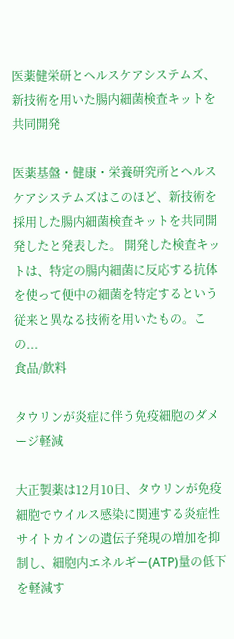医薬健栄研とヘルスケアシステムズ、新技術を用いた腸内細菌検査キットを共同開発

医薬基盤・健康・栄養研究所とヘルスケアシステムズはこのほど、新技術を採用した腸内細菌検査キットを共同開発したと発表した。 開発した検査キットは、特定の腸内細菌に反応する抗体を使って便中の細菌を特定するという従来と異なる技術を用いたもの。この...
食品/飲料

タウリンが炎症に伴う免疫細胞のダメージ軽減

大正製薬は12月10日、タウリンが免疫細胞でウイルス感染に関連する炎症性サイトカインの遺伝子発現の増加を抑制し、細胞内エネルギー(ATP)量の低下を軽減す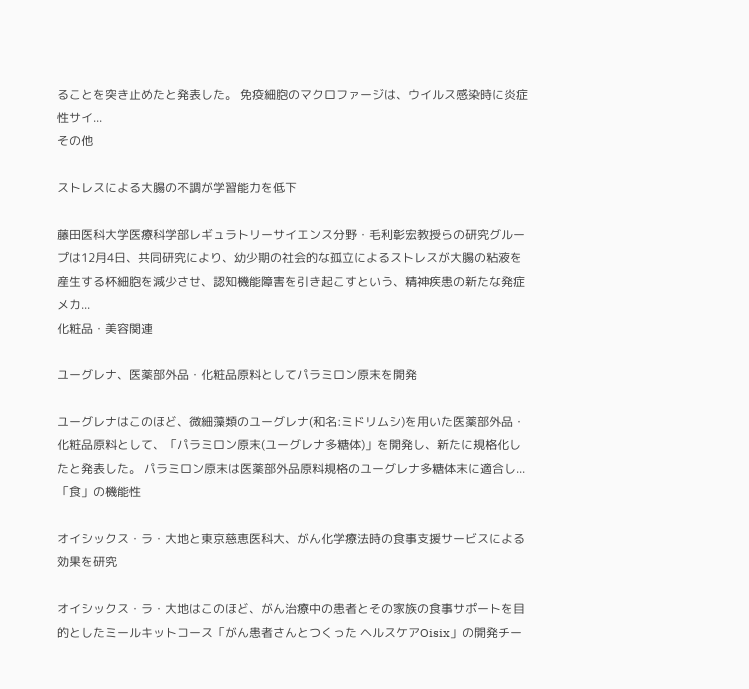ることを突き止めたと発表した。 免疫細胞のマクロファージは、ウイルス感染時に炎症性サイ...
その他

ストレスによる⼤腸の不調が学習能⼒を低下

藤⽥医科⼤学医療科学部レギュラトリーサイエンス分野・⽑利彰宏教授らの研究グループは12月4日、共同研究により、幼少期の社会的な孤⽴によるストレスが⼤腸の粘液を産⽣する杯細胞を減少させ、認知機能障害を引き起こすという、精神疾患の新たな発症メカ...
化粧品・美容関連

ユーグレナ、医薬部外品・化粧品原料としてパラミロン原末を開発

ユーグレナはこのほど、微細藻類のユーグレナ(和名:ミドリムシ)を用いた医薬部外品・化粧品原料として、「パラミロン原末(ユーグレナ多糖体)」を開発し、新たに規格化したと発表した。 パラミロン原末は医薬部外品原料規格のユーグレナ多糖体末に適合し...
「食」の機能性

オイシックス・ラ・大地と東京慈恵医科大、がん化学療法時の食事支援サービスによる効果を研究

オイシックス・ラ・大地はこのほど、がん治療中の患者とその家族の食事サポートを目的としたミールキットコース「がん患者さんとつくった ヘルスケアOisix」の開発チー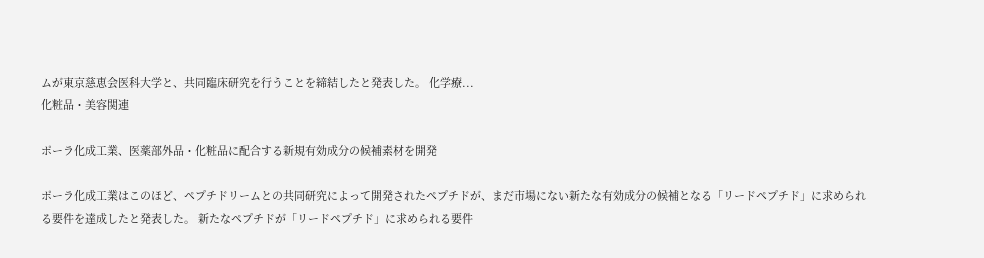ムが東京慈恵会医科大学と、共同臨床研究を行うことを締結したと発表した。 化学療...
化粧品・美容関連

ポーラ化成工業、医薬部外品・化粧品に配合する新規有効成分の候補素材を開発

ポーラ化成工業はこのほど、ペプチドリームとの共同研究によって開発されたペプチドが、まだ市場にない新たな有効成分の候補となる「リードペプチド」に求められる要件を達成したと発表した。 新たなペプチドが「リードペプチド」に求められる要件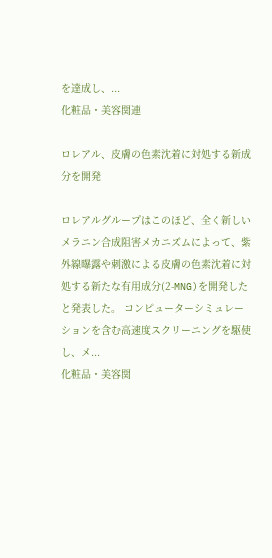を達成し、...
化粧品・美容関連

ロレアル、皮膚の色素沈着に対処する新成分を開発

ロレアルグループはこのほど、全く新しいメラニン合成阻害メカニズムによって、紫外線曝露や刺激による皮膚の色素沈着に対処する新たな有用成分(2-MNG)を開発したと発表した。 コンピューターシミュレーションを含む高速度スクリーニングを駆使し、メ...
化粧品・美容関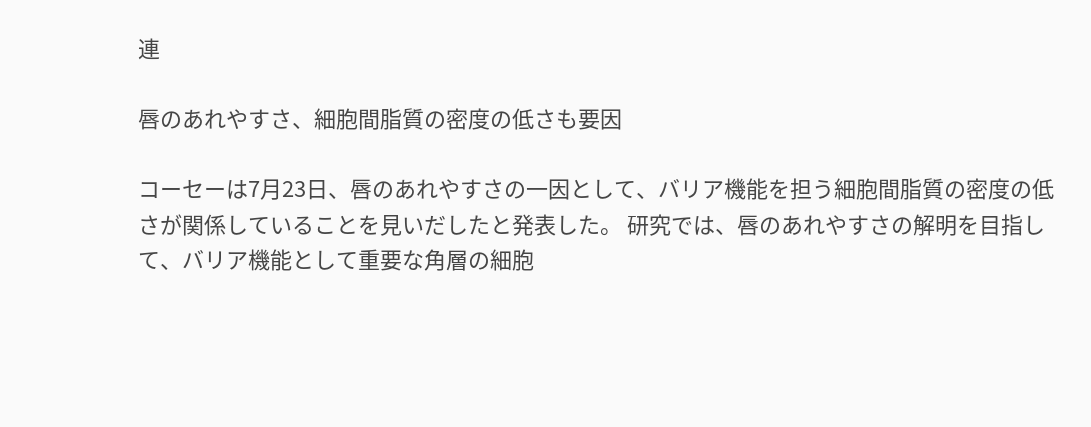連

唇のあれやすさ、細胞間脂質の密度の低さも要因

コーセーは7月23日、唇のあれやすさの一因として、バリア機能を担う細胞間脂質の密度の低さが関係していることを見いだしたと発表した。 研究では、唇のあれやすさの解明を目指して、バリア機能として重要な角層の細胞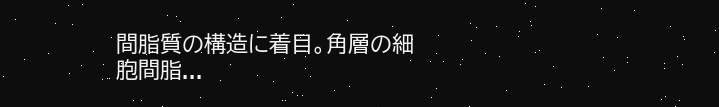間脂質の構造に着目。角層の細胞間脂...